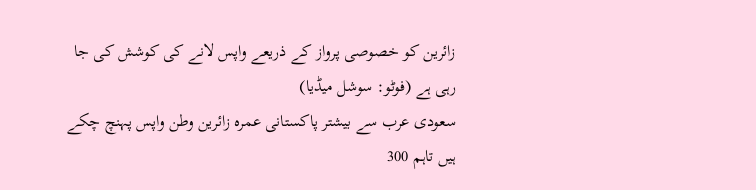زائرین کو خصوصی پرواز کے ذریعے واپس لانے کی کوشش کی جا رہی ہے (فوٹو: سوشل میڈیا)
سعودی عرب سے بیشتر پاکستانی عمرہ زائرین وطن واپس پہنچ چکے ہیں تاہم 300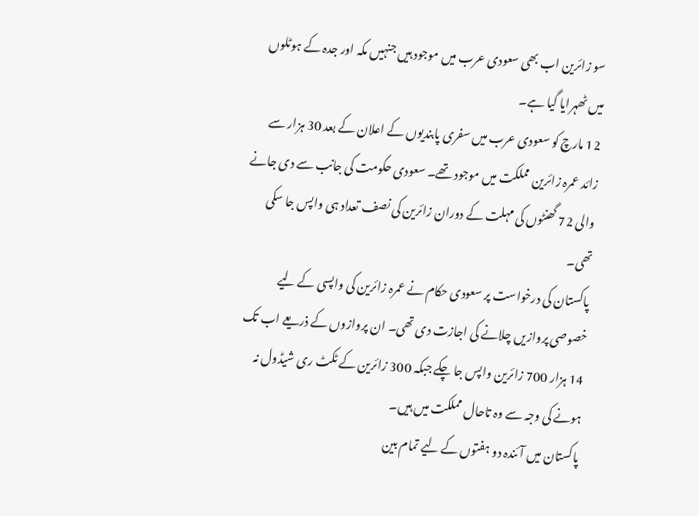سو زائرین اب بھی سعودی عرب میں موجود ہیں جنہیں مکہ اور جدہ کے ہوٹلوں میں ٹھہرایا گیا ہے۔
12 مارچ کو سعودی عرب میں سفری پابندیوں کے اعلان کے بعد 30 ہزار سے زائد عمرہ زائرین مملکت میں موجود تھے۔ سعودی حکومت کی جانب سے دی جانے والی 72 گھنٹوں کی مہلت کے دوران زائرین کی نصف تعداد ہی واپس جا سکی تھی۔
پاکستان کی درخواست پر سعودی حکام نے عمرہ زائرین کی واپسی کے لیے خصوصی پروازیں چلانے کی اجازت دی تھی۔ ان پروازوں کے ذریعے اب تک 14 ہزار 700 زائرین واپس جا چکے جبکہ 300 زائرین کے ٹکٹ ری شیڈول نہ ہونے کی وجہ سے وہ تاحال مملکت میں ہیں۔
پاکستان میں آئندہ دو ہفتوں کے لیے تمام بین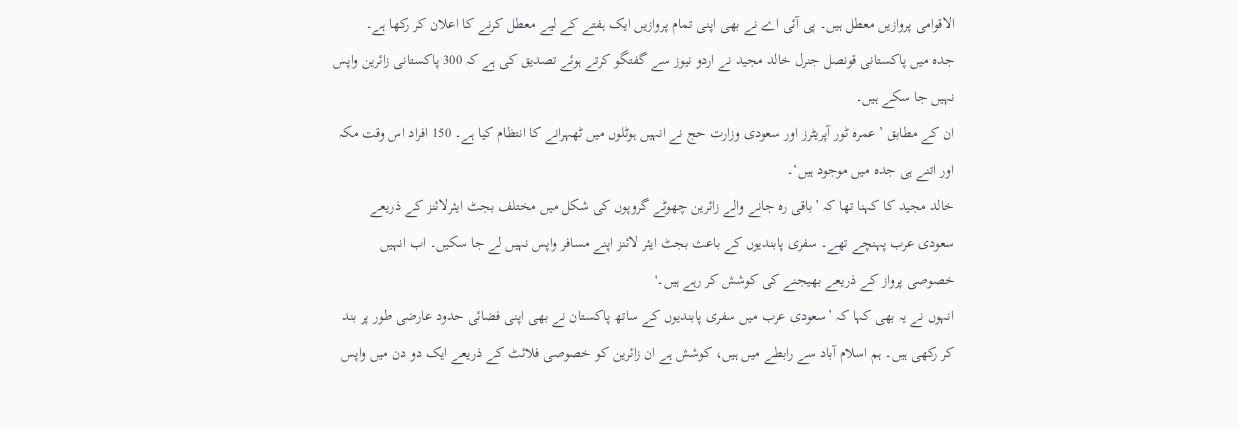الاقوامی پروازیں معطل ہیں۔ پی آئی اے نے بھی اپنی تمام پروازیں ایک ہفتے کے لیے معطل کرنے کا اعلان کر رکھا ہے۔
جدہ میں پاکستانی قونصل جنرل خالد مجید نے اردو نیوز سے گفتگو کرتے ہوئے تصدیق کی ہے کہ 300 پاکستانی زائرین واپس نہیں جا سکے ہیں۔
ان کے مطابق ’عمرہ ٹور آپریٹرز اور سعودی وزارت حج نے انہیں ہوٹلوں میں ٹھہرانے کا انتظام کیا ہے۔ 150 افراد اس وقت مکہ اور اتنے ہی جدہ میں موجود ہیں‘۔
خالد مجید کا کہنا تھا کہ ’باقی رہ جانے والے زائرین چھوٹے گروپوں کی شکل میں مختلف بجٹ ایئرلائنز کے ذریعے سعودی عرب پہنچے تھے۔ سفری پابندیوں کے باعث بجٹ ایئر لائنز اپنے مسافر واپس نہیں لے جا سکیں۔ اب انہیں خصوصی پرواز کے ذریعے بھیجنے کی کوشش کر رہے ہیں۔'
انہوں نے یہ بھی کہا کہ ’سعودی عرب میں سفری پابندیوں کے ساتھ پاکستان نے بھی اپنی فضائی حدود عارضی طور پر بند کر رکھی ہیں۔ ہم اسلام آباد سے رابطے میں ہیں، کوشش ہے ان زائرین کو خصوصی فلائٹ کے ذریعے ایک دو دن میں واپس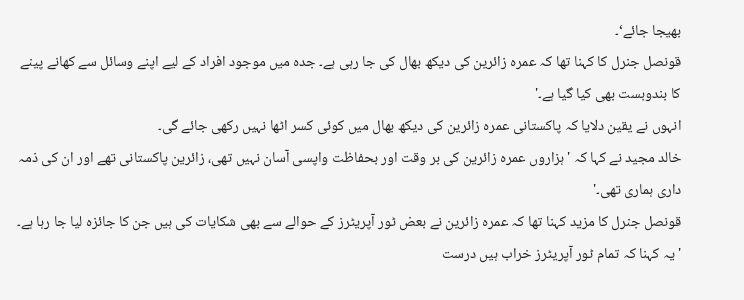بھیجا جائے‘۔
قونصل جنرل کا کہنا تھا کہ عمرہ زائرین کی دیکھ بھال کی جا رہی ہے۔ جدہ میں موجود افراد کے لیے اپنے وسائل سے کھانے پینے کا بندوبست بھی کیا گیا ہے۔'
انہوں نے یقین دلایا کہ پاکستانی عمرہ زائرین کی دیکھ بھال میں کوئی کسر اٹھا نہیں رکھی جائے گی۔
خالد مجید نے کہا کہ 'ہزاروں عمرہ زائرین کی بر وقت اور بحفاظت واپسی آسان نہیں تھی، زائرین پاکستانی تھے اور ان کی ذمہ داری ہماری تھی۔'
قونصل جنرل کا مزید کہنا تھا کہ عمرہ زائرین نے بعض ٹور آپریٹرز کے حوالے سے بھی شکایات کی ہیں جن کا جائزہ لیا جا رہا ہے۔ 'یہ کہنا کہ تمام ٹور آپریٹرز خراب ہیں درست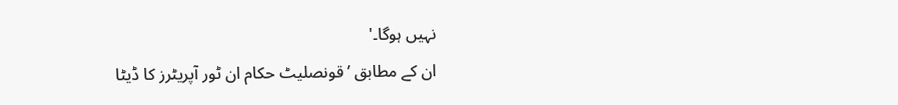نہیں ہوگا۔'
ان کے مطابق ’قونصلیٹ حکام ان ٹور آپریٹرز کا ڈیٹا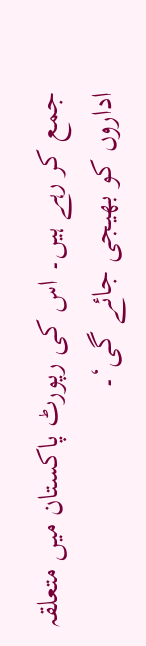جمع کر رہے ہیں۔ اس کی رپورٹ پاکستان میں متعلقہ اداروں کو بھیجی جائے گی‘۔